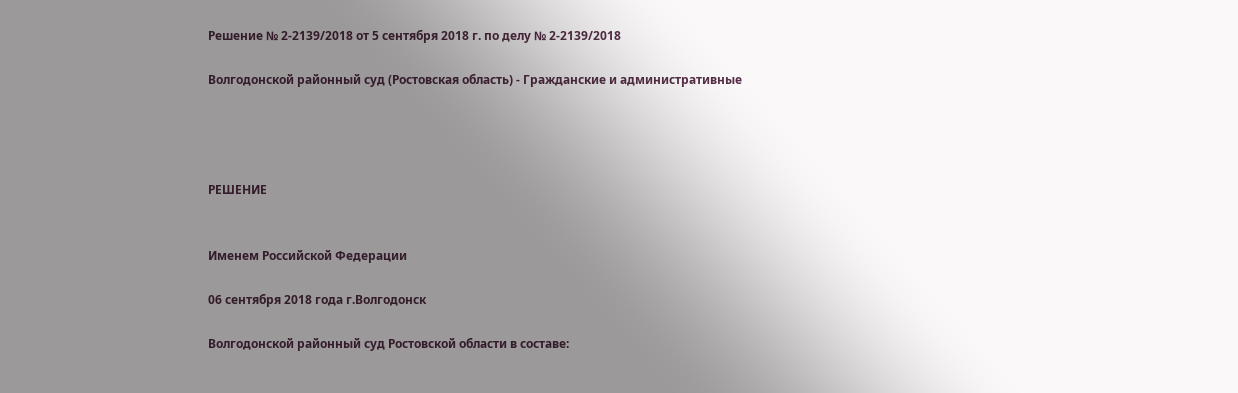Решение № 2-2139/2018 от 5 сентября 2018 г. по делу № 2-2139/2018

Волгодонской районный суд (Ростовская область) - Гражданские и административные




РЕШЕНИЕ


Именем Российской Федерации

06 сентября 2018 года г.Волгодонск

Волгодонской районный суд Ростовской области в составе: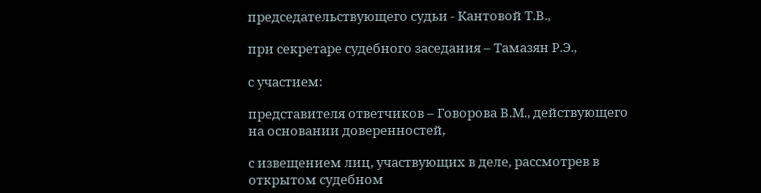председательствующего судьи - Кантовой Т.В.,

при секретаре судебного заседания – Тамазян Р.Э.,

с участием:

представителя ответчиков – Говорова В.М., действующего на основании доверенностей,

с извещением лиц, участвующих в деле, рассмотрев в открытом судебном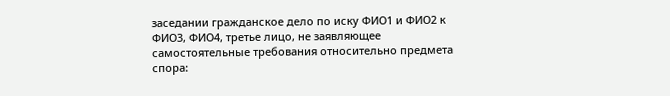заседании гражданское дело по иску ФИО1 и ФИО2 к ФИО3, ФИО4, третье лицо, не заявляющее самостоятельные требования относительно предмета спора: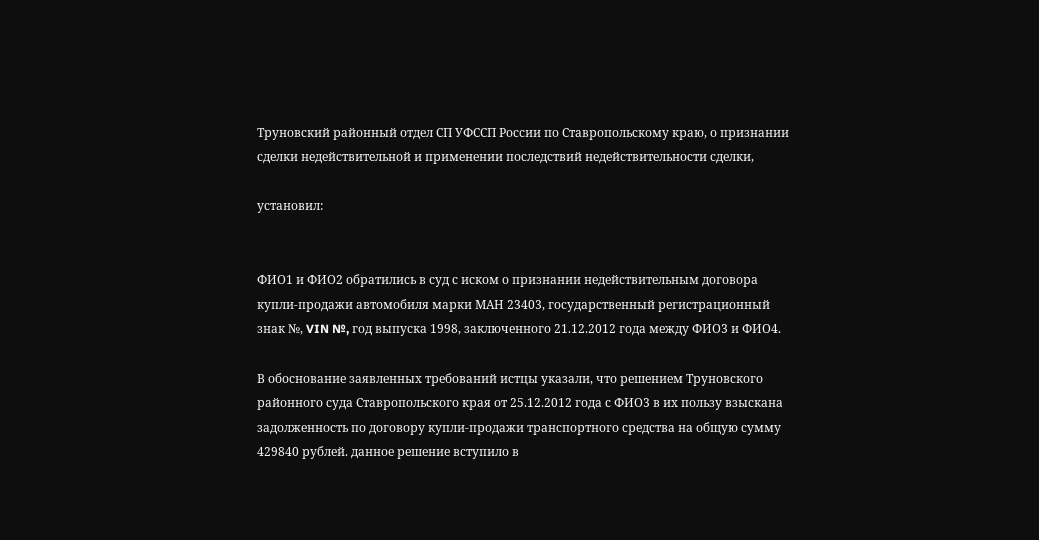Труновский районный отдел СП УФССП России по Ставропольскому краю, о признании сделки недействительной и применении последствий недействительности сделки,

установил:


ФИО1 и ФИО2 обратились в суд с иском о признании недействительным договора купли-продажи автомобиля марки МАН 23403, государственный регистрационный знак №, VIN №, год выпуска 1998, заключенного 21.12.2012 года между ФИО3 и ФИО4.

В обоснование заявленных требований истцы указали, что решением Труновского районного суда Ставропольского края от 25.12.2012 года с ФИО3 в их пользу взыскана задолженность по договору купли-продажи транспортного средства на общую сумму 429840 рублей. данное решение вступило в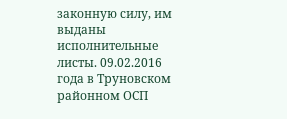законную силу, им выданы исполнительные листы. 09.02.2016 года в Труновском районном ОСП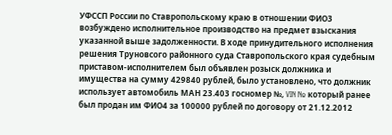УФССП России по Ставропольскому краю в отношении ФИО3 возбуждено исполнительное производство на предмет взыскания указанной выше задолженности. В ходе принудительного исполнения решения Труновсого районного суда Ставропольского края судебным приставом-исполнителем был объявлен розыск должника и имущества на сумму 429840 рублей, было установлено, что должник использует автомобиль МАН 23.403 госномер №, VIN № который ранее был продан им ФИО4 за 100000 рублей по договору от 21.12.2012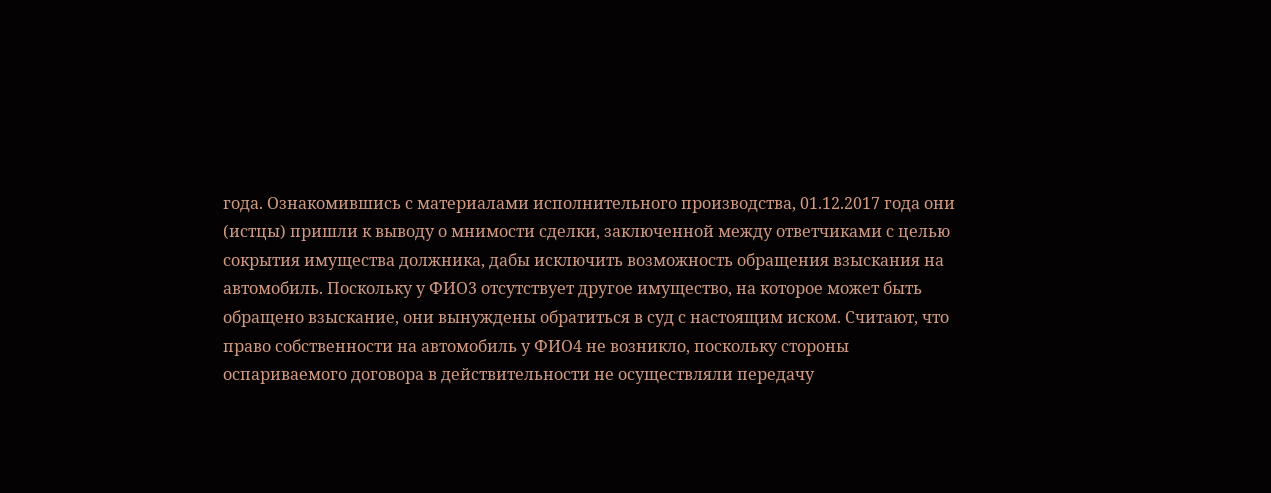года. Ознакомившись с материалами исполнительного производства, 01.12.2017 года они (истцы) пришли к выводу о мнимости сделки, заключенной между ответчиками с целью сокрытия имущества должника, дабы исключить возможность обращения взыскания на автомобиль. Поскольку у ФИО3 отсутствует другое имущество, на которое может быть обращено взыскание, они вынуждены обратиться в суд с настоящим иском. Считают, что право собственности на автомобиль у ФИО4 не возникло, поскольку стороны оспариваемого договора в действительности не осуществляли передачу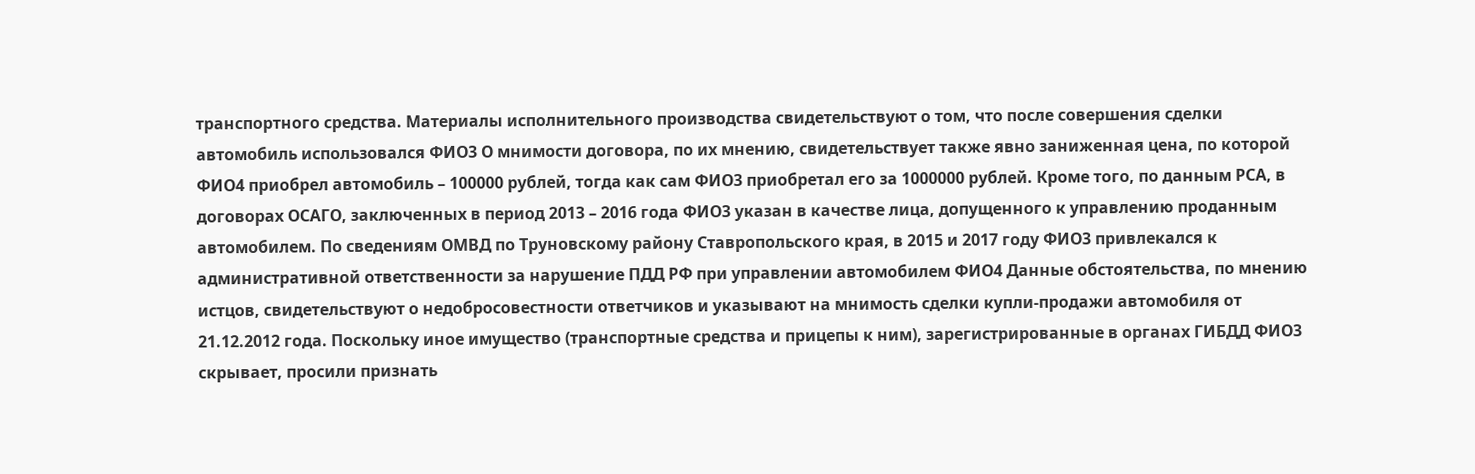транспортного средства. Материалы исполнительного производства свидетельствуют о том, что после совершения сделки автомобиль использовался ФИО3 О мнимости договора, по их мнению, свидетельствует также явно заниженная цена, по которой ФИО4 приобрел автомобиль – 100000 рублей, тогда как сам ФИО3 приобретал его за 1000000 рублей. Кроме того, по данным РСА, в договорах ОСАГО, заключенных в период 2013 – 2016 года ФИО3 указан в качестве лица, допущенного к управлению проданным автомобилем. По сведениям ОМВД по Труновскому району Ставропольского края, в 2015 и 2017 году ФИО3 привлекался к административной ответственности за нарушение ПДД РФ при управлении автомобилем ФИО4 Данные обстоятельства, по мнению истцов, свидетельствуют о недобросовестности ответчиков и указывают на мнимость сделки купли-продажи автомобиля от 21.12.2012 года. Поскольку иное имущество (транспортные средства и прицепы к ним), зарегистрированные в органах ГИБДД ФИО3 скрывает, просили признать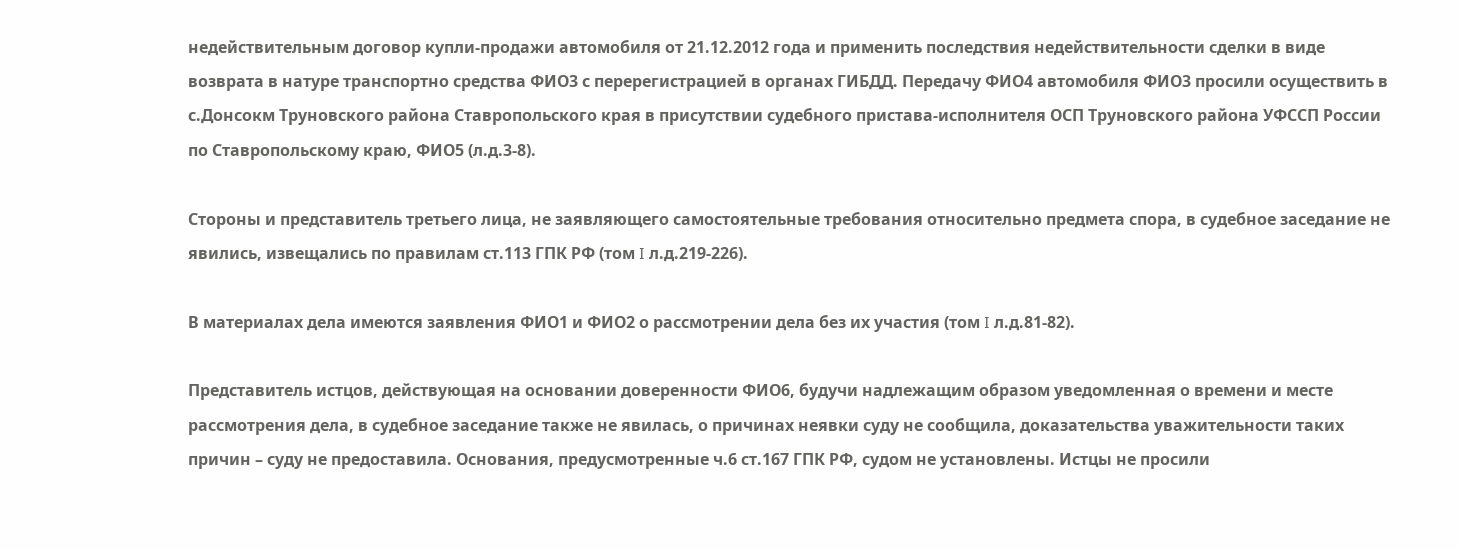недействительным договор купли-продажи автомобиля от 21.12.2012 года и применить последствия недействительности сделки в виде возврата в натуре транспортно средства ФИО3 с перерегистрацией в органах ГИБДД. Передачу ФИО4 автомобиля ФИО3 просили осуществить в с.Донсокм Труновского района Ставропольского края в присутствии судебного пристава-исполнителя ОСП Труновского района УФССП России по Ставропольскому краю, ФИО5 (л.д.3-8).

Стороны и представитель третьего лица, не заявляющего самостоятельные требования относительно предмета спора, в судебное заседание не явились, извещались по правилам ст.113 ГПК РФ (том I л.д.219-226).

В материалах дела имеются заявления ФИО1 и ФИО2 о рассмотрении дела без их участия (том I л.д.81-82).

Представитель истцов, действующая на основании доверенности ФИО6, будучи надлежащим образом уведомленная о времени и месте рассмотрения дела, в судебное заседание также не явилась, о причинах неявки суду не сообщила, доказательства уважительности таких причин – суду не предоставила. Основания, предусмотренные ч.6 ст.167 ГПК РФ, судом не установлены. Истцы не просили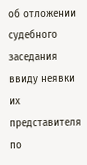об отложении судебного заседания ввиду неявки их представителя по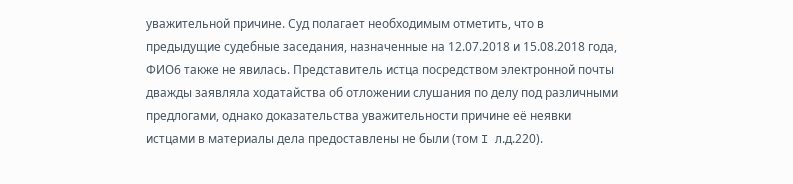уважительной причине. Суд полагает необходимым отметить, что в предыдущие судебные заседания, назначенные на 12.07.2018 и 15.08.2018 года, ФИО6 также не явилась. Представитель истца посредством электронной почты дважды заявляла ходатайства об отложении слушания по делу под различными предлогами, однако доказательства уважительности причине её неявки истцами в материалы дела предоставлены не были (том I л.д.220).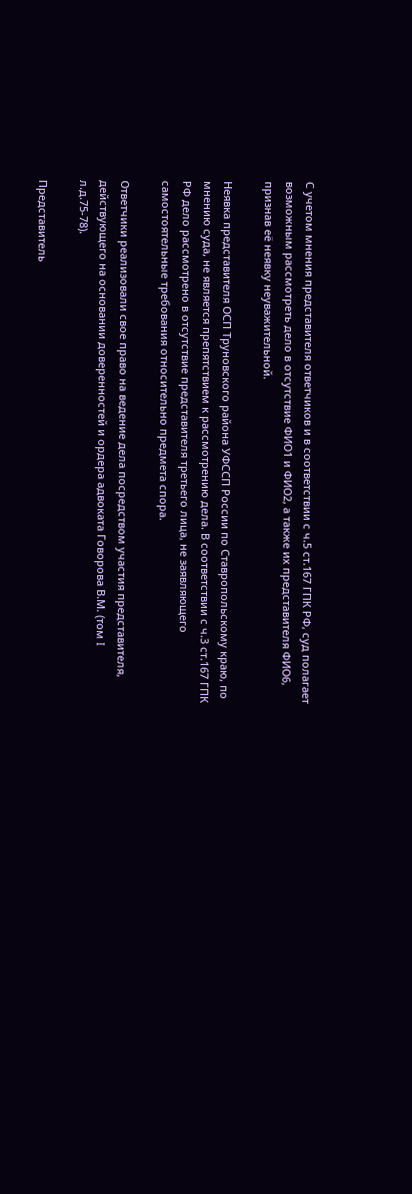С учетом мнения представителя ответчиков и в соответствии с ч.5 ст.167 ГПК РФ, суд полагает возможным рассмотреть дело в отсутствие ФИО1 и ФИО2, а также их представителя ФИО6, признав её неявку неуважительной.

Неявка представителя ОСП Труновского района УФССП России по Ставропольскому краю, по мнению суда, не является препятствием к рассмотрению дела. В соответствии с ч.3 ст.167 ГПК РФ дело рассмотрено в отсутствие представителя третьего лица, не заявляющего самостоятельные требования относительно предмета спора.

Ответчики реализовали свое право на ведение дела посредством участия представителя, действующего на основании доверенностей и ордера адвоката Говорова В.М. (том I л.д.75-78).

Представитель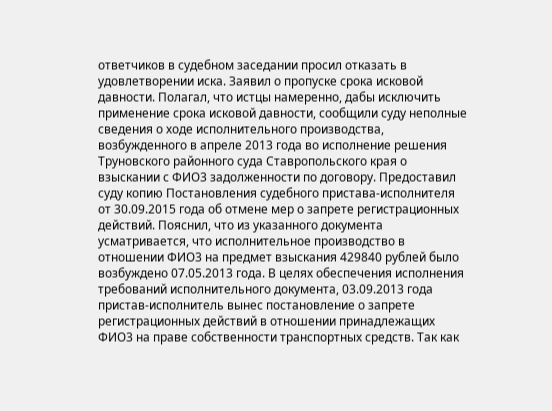ответчиков в судебном заседании просил отказать в удовлетворении иска. Заявил о пропуске срока исковой давности. Полагал, что истцы намеренно, дабы исключить применение срока исковой давности, сообщили суду неполные сведения о ходе исполнительного производства, возбужденного в апреле 2013 года во исполнение решения Труновского районного суда Ставропольского края о взыскании с ФИО3 задолженности по договору. Предоставил суду копию Постановления судебного пристава-исполнителя от 30.09.2015 года об отмене мер о запрете регистрационных действий. Пояснил, что из указанного документа усматривается, что исполнительное производство в отношении ФИО3 на предмет взыскания 429840 рублей было возбуждено 07.05.2013 года. В целях обеспечения исполнения требований исполнительного документа, 03.09.2013 года пристав-исполнитель вынес постановление о запрете регистрационных действий в отношении принадлежащих ФИО3 на праве собственности транспортных средств. Так как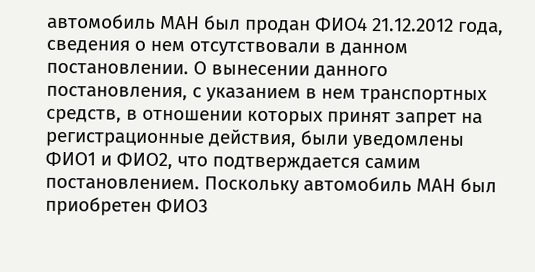автомобиль МАН был продан ФИО4 21.12.2012 года, сведения о нем отсутствовали в данном постановлении. О вынесении данного постановления, с указанием в нем транспортных средств, в отношении которых принят запрет на регистрационные действия, были уведомлены ФИО1 и ФИО2, что подтверждается самим постановлением. Поскольку автомобиль МАН был приобретен ФИО3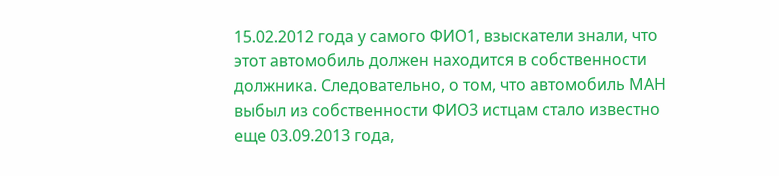15.02.2012 года у самого ФИО1, взыскатели знали, что этот автомобиль должен находится в собственности должника. Следовательно, о том, что автомобиль МАН выбыл из собственности ФИО3 истцам стало известно еще 03.09.2013 года,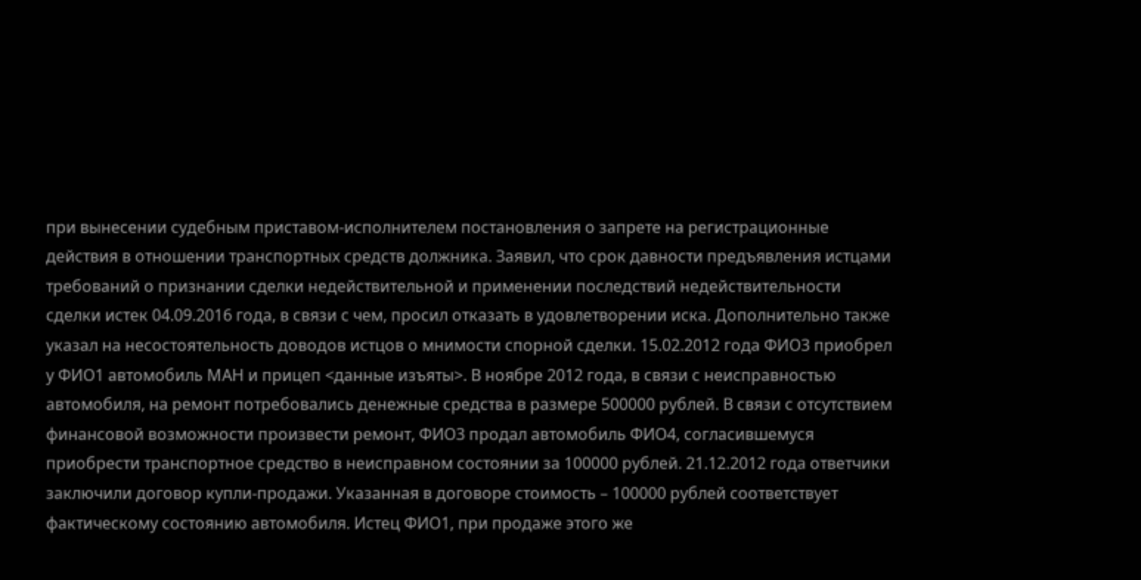при вынесении судебным приставом-исполнителем постановления о запрете на регистрационные действия в отношении транспортных средств должника. Заявил, что срок давности предъявления истцами требований о признании сделки недействительной и применении последствий недействительности сделки истек 04.09.2016 года, в связи с чем, просил отказать в удовлетворении иска. Дополнительно также указал на несостоятельность доводов истцов о мнимости спорной сделки. 15.02.2012 года ФИО3 приобрел у ФИО1 автомобиль МАН и прицеп <данные изъяты>. В ноябре 2012 года, в связи с неисправностью автомобиля, на ремонт потребовались денежные средства в размере 500000 рублей. В связи с отсутствием финансовой возможности произвести ремонт, ФИО3 продал автомобиль ФИО4, согласившемуся приобрести транспортное средство в неисправном состоянии за 100000 рублей. 21.12.2012 года ответчики заключили договор купли-продажи. Указанная в договоре стоимость – 100000 рублей соответствует фактическому состоянию автомобиля. Истец ФИО1, при продаже этого же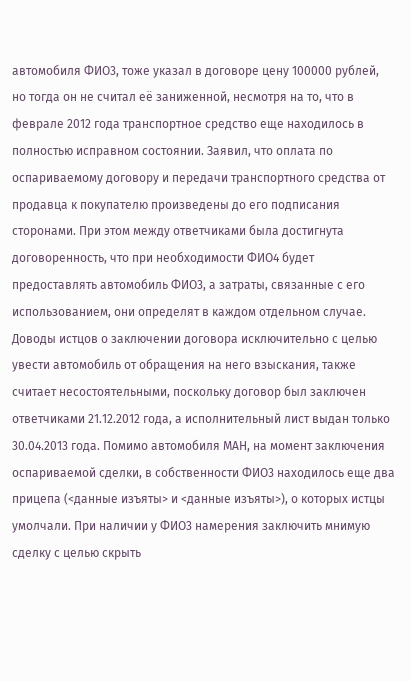автомобиля ФИО3, тоже указал в договоре цену 100000 рублей, но тогда он не считал её заниженной, несмотря на то, что в феврале 2012 года транспортное средство еще находилось в полностью исправном состоянии. Заявил, что оплата по оспариваемому договору и передачи транспортного средства от продавца к покупателю произведены до его подписания сторонами. При этом между ответчиками была достигнута договоренность, что при необходимости ФИО4 будет предоставлять автомобиль ФИО3, а затраты, связанные с его использованием, они определят в каждом отдельном случае. Доводы истцов о заключении договора исключительно с целью увести автомобиль от обращения на него взыскания, также считает несостоятельными, поскольку договор был заключен ответчиками 21.12.2012 года, а исполнительный лист выдан только 30.04.2013 года. Помимо автомобиля МАН, на момент заключения оспариваемой сделки, в собственности ФИО3 находилось еще два прицепа (<данные изъяты> и <данные изъяты>), о которых истцы умолчали. При наличии у ФИО3 намерения заключить мнимую сделку с целью скрыть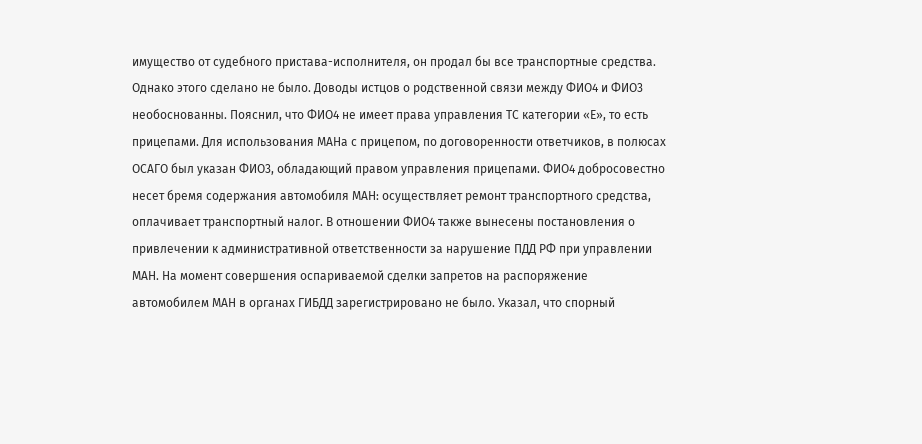имущество от судебного пристава-исполнителя, он продал бы все транспортные средства. Однако этого сделано не было. Доводы истцов о родственной связи между ФИО4 и ФИО3 необоснованны. Пояснил, что ФИО4 не имеет права управления ТС категории «Е», то есть прицепами. Для использования МАНа с прицепом, по договоренности ответчиков, в полюсах ОСАГО был указан ФИО3, обладающий правом управления прицепами. ФИО4 добросовестно несет бремя содержания автомобиля МАН: осуществляет ремонт транспортного средства, оплачивает транспортный налог. В отношении ФИО4 также вынесены постановления о привлечении к административной ответственности за нарушение ПДД РФ при управлении МАН. На момент совершения оспариваемой сделки запретов на распоряжение автомобилем МАН в органах ГИБДД зарегистрировано не было. Указал, что спорный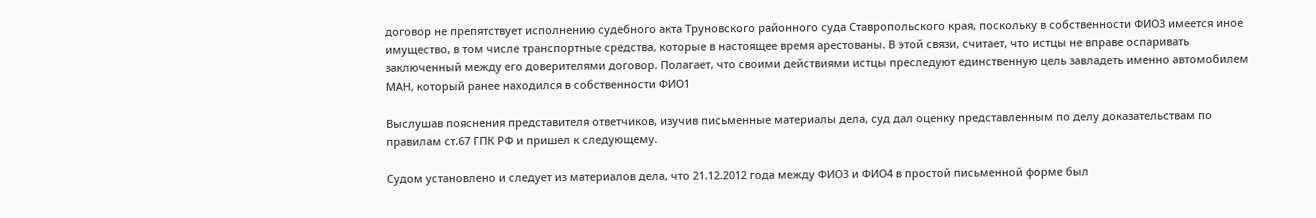договор не препятствует исполнению судебного акта Труновского районного суда Ставропольского края, поскольку в собственности ФИО3 имеется иное имущество, в том числе транспортные средства, которые в настоящее время арестованы. В этой связи, считает, что истцы не вправе оспаривать заключенный между его доверителями договор. Полагает, что своими действиями истцы преследуют единственную цель завладеть именно автомобилем МАН, который ранее находился в собственности ФИО1

Выслушав пояснения представителя ответчиков, изучив письменные материалы дела, суд дал оценку представленным по делу доказательствам по правилам ст.67 ГПК РФ и пришел к следующему.

Судом установлено и следует из материалов дела, что 21.12.2012 года между ФИО3 и ФИО4 в простой письменной форме был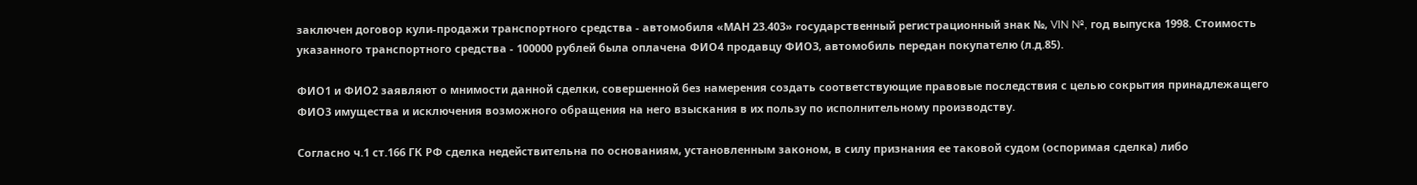заключен договор кули-продажи транспортного средства - автомобиля «МАН 23.403» государственный регистрационный знак №, VIN №, год выпуска 1998. Стоимость указанного транспортного средства - 100000 рублей была оплачена ФИО4 продавцу ФИО3, автомобиль передан покупателю (л.д.85).

ФИО1 и ФИО2 заявляют о мнимости данной сделки, совершенной без намерения создать соответствующие правовые последствия с целью сокрытия принадлежащего ФИО3 имущества и исключения возможного обращения на него взыскания в их пользу по исполнительному производству.

Согласно ч.1 ст.166 ГК РФ сделка недействительна по основаниям, установленным законом, в силу признания ее таковой судом (оспоримая сделка) либо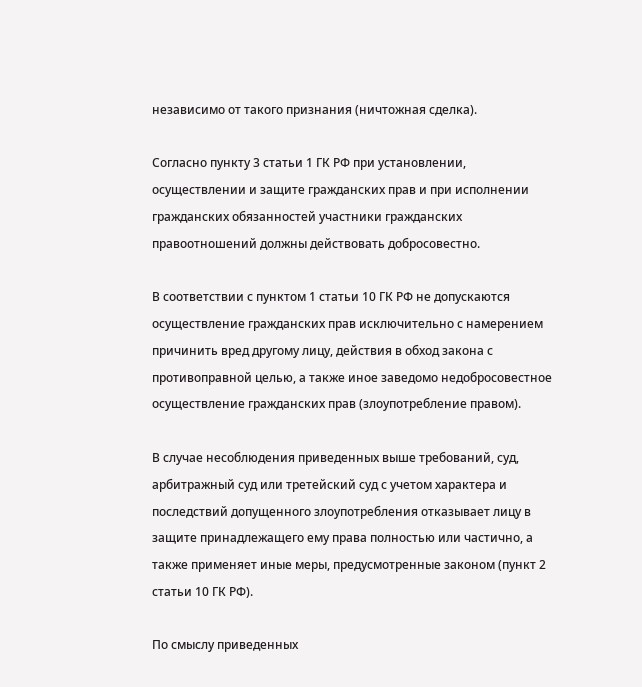независимо от такого признания (ничтожная сделка).

Согласно пункту 3 статьи 1 ГК РФ при установлении, осуществлении и защите гражданских прав и при исполнении гражданских обязанностей участники гражданских правоотношений должны действовать добросовестно.

В соответствии с пунктом 1 статьи 10 ГК РФ не допускаются осуществление гражданских прав исключительно с намерением причинить вред другому лицу, действия в обход закона с противоправной целью, а также иное заведомо недобросовестное осуществление гражданских прав (злоупотребление правом).

В случае несоблюдения приведенных выше требований, суд, арбитражный суд или третейский суд с учетом характера и последствий допущенного злоупотребления отказывает лицу в защите принадлежащего ему права полностью или частично, а также применяет иные меры, предусмотренные законом (пункт 2 статьи 10 ГК РФ).

По смыслу приведенных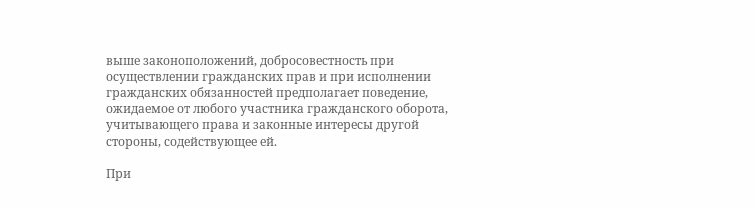выше законоположений, добросовестность при осуществлении гражданских прав и при исполнении гражданских обязанностей предполагает поведение, ожидаемое от любого участника гражданского оборота, учитывающего права и законные интересы другой стороны, содействующее ей.

При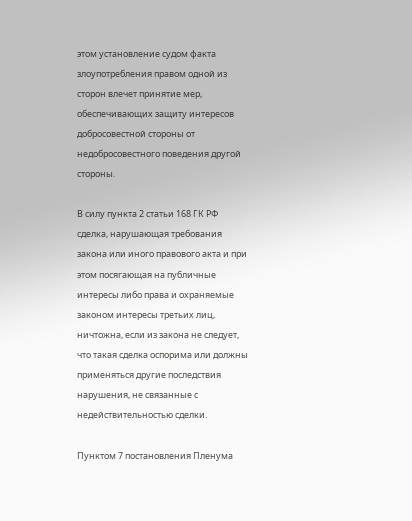этом установление судом факта злоупотребления правом одной из сторон влечет принятие мер, обеспечивающих защиту интересов добросовестной стороны от недобросовестного поведения другой стороны.

В силу пункта 2 статьи 168 ГК РФ сделка, нарушающая требования закона или иного правового акта и при этом посягающая на публичные интересы либо права и охраняемые законом интересы третьих лиц, ничтожна, если из закона не следует, что такая сделка оспорима или должны применяться другие последствия нарушения, не связанные с недействительностью сделки.

Пунктом 7 постановления Пленума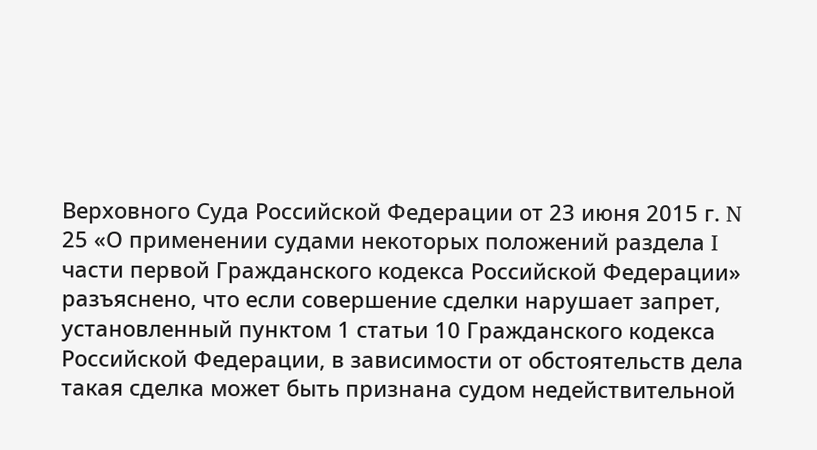Верховного Суда Российской Федерации от 23 июня 2015 г. N 25 «О применении судами некоторых положений раздела I части первой Гражданского кодекса Российской Федерации» разъяснено, что если совершение сделки нарушает запрет, установленный пунктом 1 статьи 10 Гражданского кодекса Российской Федерации, в зависимости от обстоятельств дела такая сделка может быть признана судом недействительной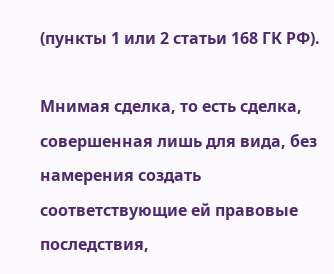(пункты 1 или 2 статьи 168 ГК РФ).

Мнимая сделка, то есть сделка, совершенная лишь для вида, без намерения создать соответствующие ей правовые последствия,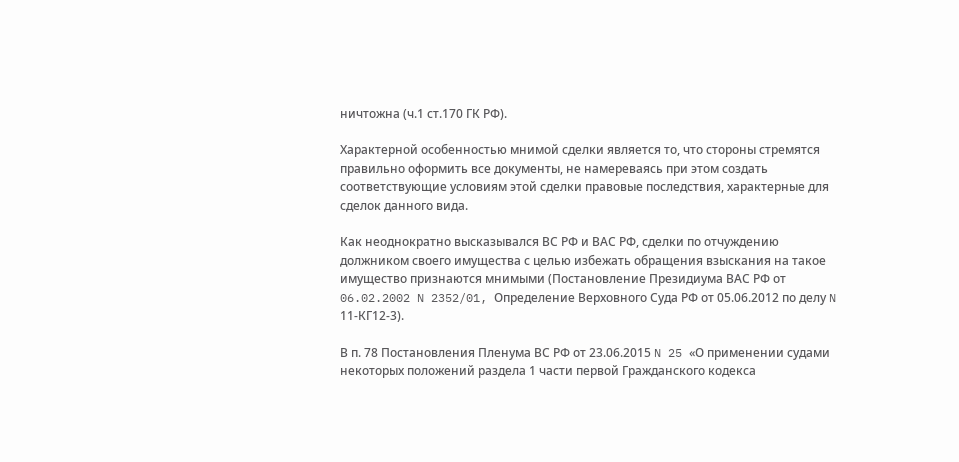ничтожна (ч.1 ст.170 ГК РФ).

Характерной особенностью мнимой сделки является то, что стороны стремятся правильно оформить все документы, не намереваясь при этом создать соответствующие условиям этой сделки правовые последствия, характерные для сделок данного вида.

Как неоднократно высказывался ВС РФ и ВАС РФ, сделки по отчуждению должником своего имущества с целью избежать обращения взыскания на такое имущество признаются мнимыми (Постановление Президиума ВАС РФ от 06.02.2002 N 2352/01, Определение Верховного Суда РФ от 05.06.2012 по делу N 11-КГ12-3).

В п. 78 Постановления Пленума ВС РФ от 23.06.2015 N 25 «О применении судами некоторых положений раздела 1 части первой Гражданского кодекса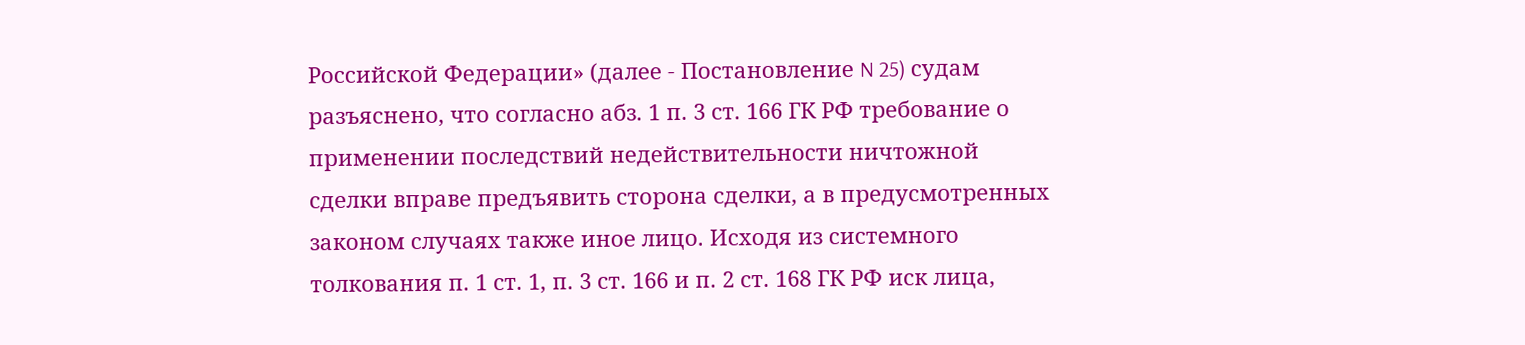Российской Федерации» (далее - Постановление N 25) судам разъяснено, что согласно абз. 1 п. 3 ст. 166 ГК РФ требование о применении последствий недействительности ничтожной сделки вправе предъявить сторона сделки, а в предусмотренных законом случаях также иное лицо. Исходя из системного толкования п. 1 ст. 1, п. 3 ст. 166 и п. 2 ст. 168 ГК РФ иск лица,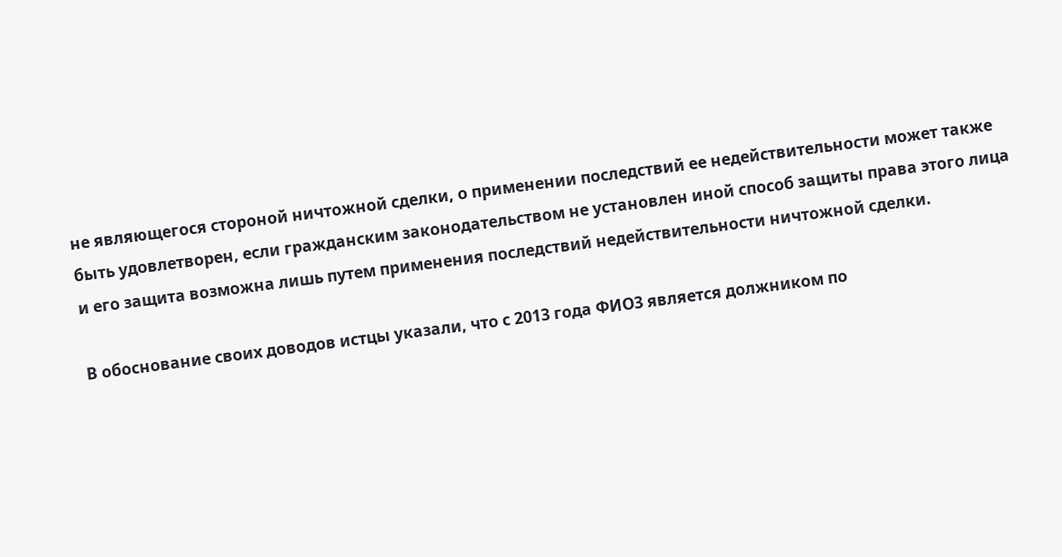не являющегося стороной ничтожной сделки, о применении последствий ее недействительности может также быть удовлетворен, если гражданским законодательством не установлен иной способ защиты права этого лица и его защита возможна лишь путем применения последствий недействительности ничтожной сделки.

В обоснование своих доводов истцы указали, что с 2013 года ФИО3 является должником по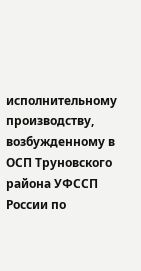исполнительному производству, возбужденному в ОСП Труновского района УФССП России по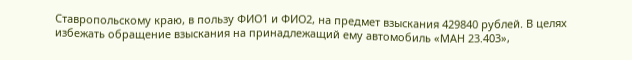Ставропольскому краю, в пользу ФИО1 и ФИО2, на предмет взыскания 429840 рублей. В целях избежать обращение взыскания на принадлежащий ему автомобиль «МАН 23.403»,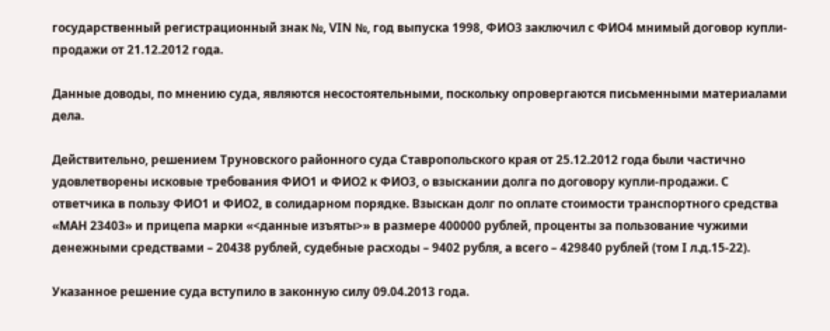государственный регистрационный знак №, VIN №, год выпуска 1998, ФИО3 заключил с ФИО4 мнимый договор купли-продажи от 21.12.2012 года.

Данные доводы, по мнению суда, являются несостоятельными, поскольку опровергаются письменными материалами дела.

Действительно, решением Труновского районного суда Ставропольского края от 25.12.2012 года были частично удовлетворены исковые требования ФИО1 и ФИО2 к ФИО3, о взыскании долга по договору купли-продажи. С ответчика в пользу ФИО1 и ФИО2, в солидарном порядке. Взыскан долг по оплате стоимости транспортного средства «МАН 23403» и прицепа марки «<данные изъяты>» в размере 400000 рублей, проценты за пользование чужими денежными средствами – 20438 рублей, судебные расходы – 9402 рубля, а всего – 429840 рублей (том I л.д.15-22).

Указанное решение суда вступило в законную силу 09.04.2013 года.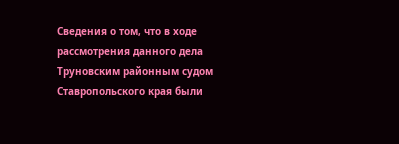Сведения о том, что в ходе рассмотрения данного дела Труновским районным судом Ставропольского края были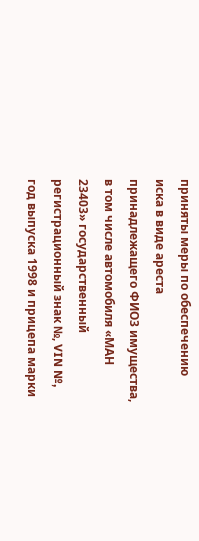приняты меры по обеспечению иска в виде ареста принадлежащего ФИО3 имущества, в том числе автомобиля «МАН 23403» государственный регистрационный знак №, VIN №, год выпуска 1998 и прицепа марки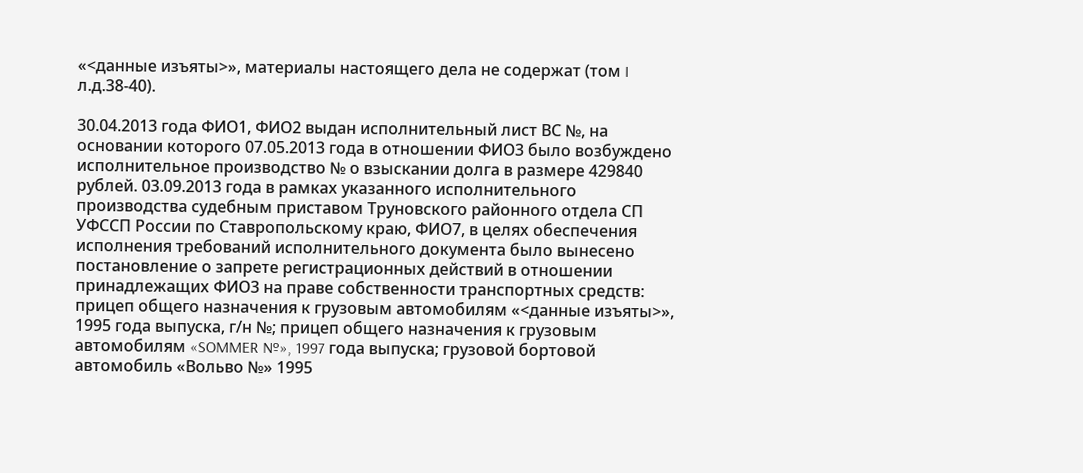«<данные изъяты>», материалы настоящего дела не содержат (том I л.д.38-40).

30.04.2013 года ФИО1, ФИО2 выдан исполнительный лист ВС №, на основании которого 07.05.2013 года в отношении ФИО3 было возбуждено исполнительное производство № о взыскании долга в размере 429840 рублей. 03.09.2013 года в рамках указанного исполнительного производства судебным приставом Труновского районного отдела СП УФССП России по Ставропольскому краю, ФИО7, в целях обеспечения исполнения требований исполнительного документа было вынесено постановление о запрете регистрационных действий в отношении принадлежащих ФИО3 на праве собственности транспортных средств: прицеп общего назначения к грузовым автомобилям «<данные изъяты>», 1995 года выпуска, г/н №; прицеп общего назначения к грузовым автомобилям «SOMMER №», 1997 года выпуска; грузовой бортовой автомобиль «Вольво №» 1995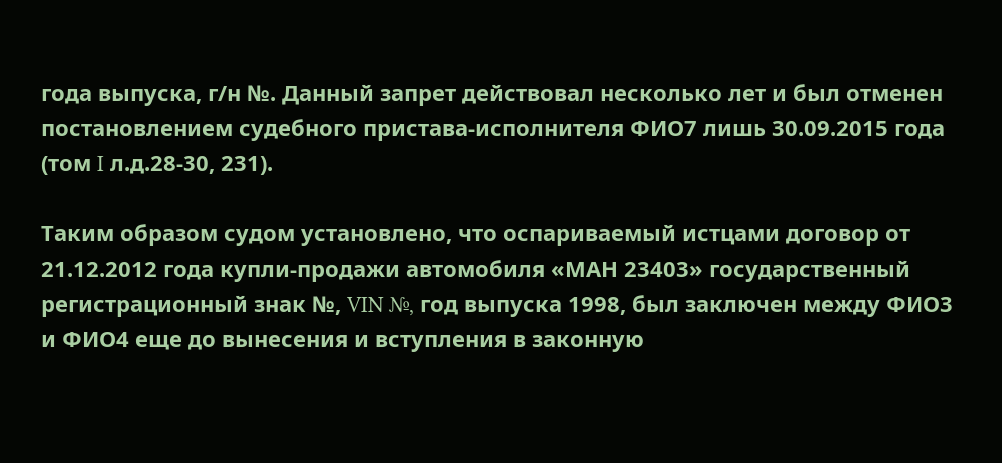года выпуска, г/н №. Данный запрет действовал несколько лет и был отменен постановлением судебного пристава-исполнителя ФИО7 лишь 30.09.2015 года (том I л.д.28-30, 231).

Таким образом судом установлено, что оспариваемый истцами договор от 21.12.2012 года купли-продажи автомобиля «МАН 23403» государственный регистрационный знак №, VIN №, год выпуска 1998, был заключен между ФИО3 и ФИО4 еще до вынесения и вступления в законную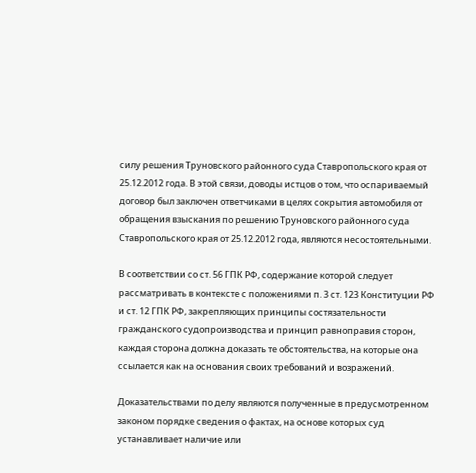силу решения Труновского районного суда Ставропольского края от 25.12.2012 года. В этой связи, доводы истцов о том, что оспариваемый договор был заключен ответчиками в целях сокрытия автомобиля от обращения взыскания по решению Труновского районного суда Ставропольского края от 25.12.2012 года, являются несостоятельными.

В соответствии со ст. 56 ГПК РФ, содержание которой следует рассматривать в контексте с положениями п. 3 ст. 123 Конституции РФ и ст. 12 ГПК РФ, закрепляющих принципы состязательности гражданского судопроизводства и принцип равноправия сторон, каждая сторона должна доказать те обстоятельства, на которые она ссылается как на основания своих требований и возражений.

Доказательствами по делу являются полученные в предусмотренном законом порядке сведения о фактах, на основе которых суд устанавливает наличие или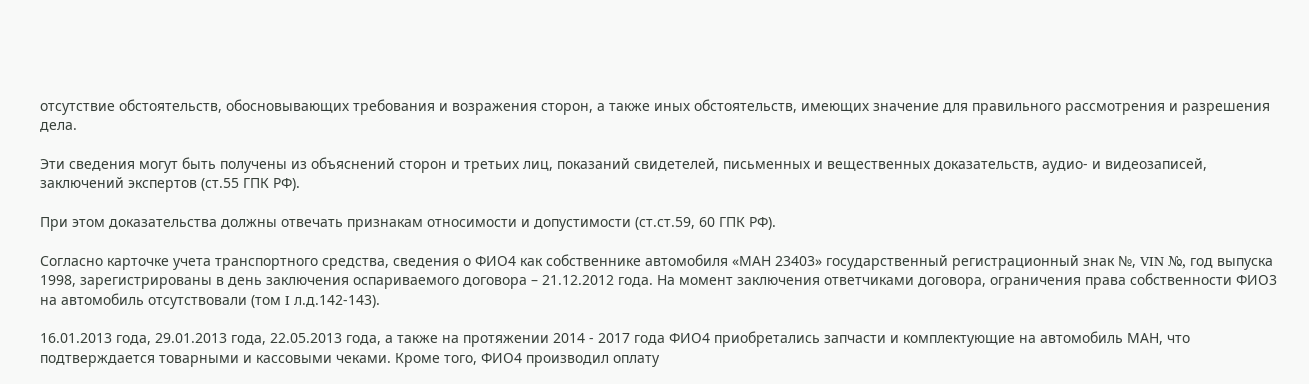отсутствие обстоятельств, обосновывающих требования и возражения сторон, а также иных обстоятельств, имеющих значение для правильного рассмотрения и разрешения дела.

Эти сведения могут быть получены из объяснений сторон и третьих лиц, показаний свидетелей, письменных и вещественных доказательств, аудио- и видеозаписей, заключений экспертов (ст.55 ГПК РФ).

При этом доказательства должны отвечать признакам относимости и допустимости (ст.ст.59, 60 ГПК РФ).

Согласно карточке учета транспортного средства, сведения о ФИО4 как собственнике автомобиля «МАН 23403» государственный регистрационный знак №, VIN №, год выпуска 1998, зарегистрированы в день заключения оспариваемого договора – 21.12.2012 года. На момент заключения ответчиками договора, ограничения права собственности ФИО3 на автомобиль отсутствовали (том I л.д.142-143).

16.01.2013 года, 29.01.2013 года, 22.05.2013 года, а также на протяжении 2014 - 2017 года ФИО4 приобретались запчасти и комплектующие на автомобиль МАH, что подтверждается товарными и кассовыми чеками. Кроме того, ФИО4 производил оплату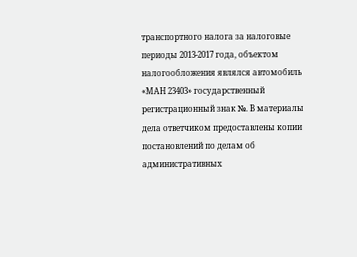транспортного налога за налоговые периоды 2013-2017 года, объектом налогообложения являлся автомобиль «МАН 23403» государственный регистрационный знак №. В материалы дела ответчиком предоставлены копии постановлений по делам об административных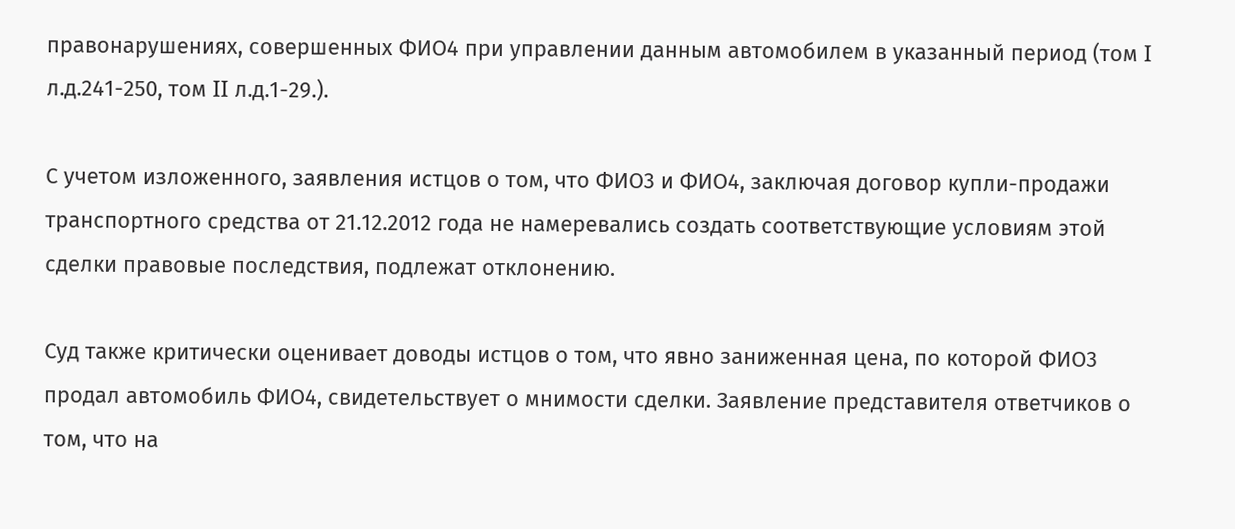правонарушениях, совершенных ФИО4 при управлении данным автомобилем в указанный период (том I л.д.241-250, том II л.д.1-29.).

С учетом изложенного, заявления истцов о том, что ФИО3 и ФИО4, заключая договор купли-продажи транспортного средства от 21.12.2012 года не намеревались создать соответствующие условиям этой сделки правовые последствия, подлежат отклонению.

Суд также критически оценивает доводы истцов о том, что явно заниженная цена, по которой ФИО3 продал автомобиль ФИО4, свидетельствует о мнимости сделки. Заявление представителя ответчиков о том, что на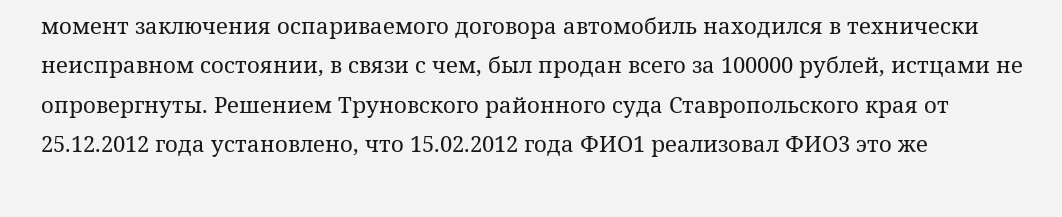момент заключения оспариваемого договора автомобиль находился в технически неисправном состоянии, в связи с чем, был продан всего за 100000 рублей, истцами не опровергнуты. Решением Труновского районного суда Ставропольского края от 25.12.2012 года установлено, что 15.02.2012 года ФИО1 реализовал ФИО3 это же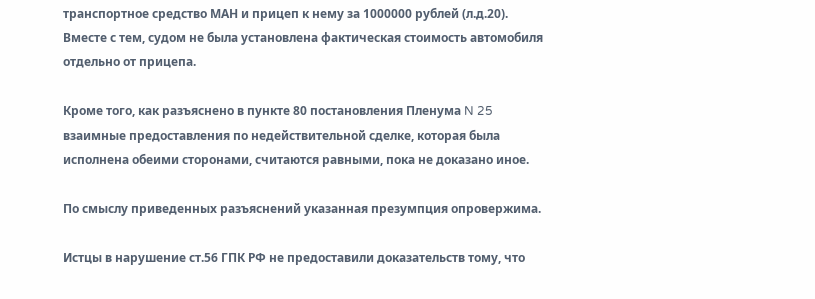транспортное средство МАН и прицеп к нему за 1000000 рублей (л.д.20). Вместе с тем, судом не была установлена фактическая стоимость автомобиля отдельно от прицепа.

Кроме того, как разъяснено в пункте 80 постановления Пленума N 25 взаимные предоставления по недействительной сделке, которая была исполнена обеими сторонами, считаются равными, пока не доказано иное.

По смыслу приведенных разъяснений указанная презумпция опровержима.

Истцы в нарушение ст.56 ГПК РФ не предоставили доказательств тому, что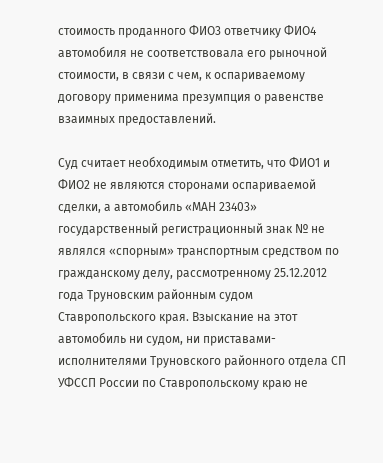стоимость проданного ФИО3 ответчику ФИО4 автомобиля не соответствовала его рыночной стоимости, в связи с чем, к оспариваемому договору применима презумпция о равенстве взаимных предоставлений.

Суд считает необходимым отметить, что ФИО1 и ФИО2 не являются сторонами оспариваемой сделки, а автомобиль «МАН 23403» государственный регистрационный знак № не являлся «спорным» транспортным средством по гражданскому делу, рассмотренному 25.12.2012 года Труновским районным судом Ставропольского края. Взыскание на этот автомобиль ни судом, ни приставами-исполнителями Труновского районного отдела СП УФССП России по Ставропольскому краю не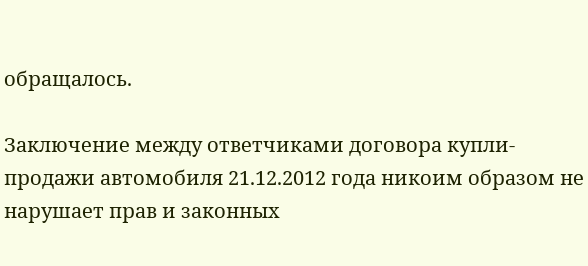обращалось.

Заключение между ответчиками договора купли-продажи автомобиля 21.12.2012 года никоим образом не нарушает прав и законных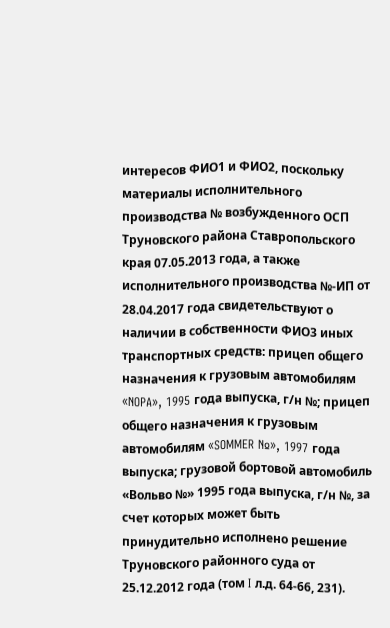интересов ФИО1 и ФИО2, поскольку материалы исполнительного производства № возбужденного ОСП Труновского района Ставропольского края 07.05.2013 года, а также исполнительного производства №-ИП от 28.04.2017 года свидетельствуют о наличии в собственности ФИО3 иных транспортных средств: прицеп общего назначения к грузовым автомобилям «NOPA», 1995 года выпуска, г/н №; прицеп общего назначения к грузовым автомобилям «SOMMER №», 1997 года выпуска; грузовой бортовой автомобиль «Вольво №» 1995 года выпуска, г/н №, за счет которых может быть принудительно исполнено решение Труновского районного суда от 25.12.2012 года (том I л.д. 64-66, 231).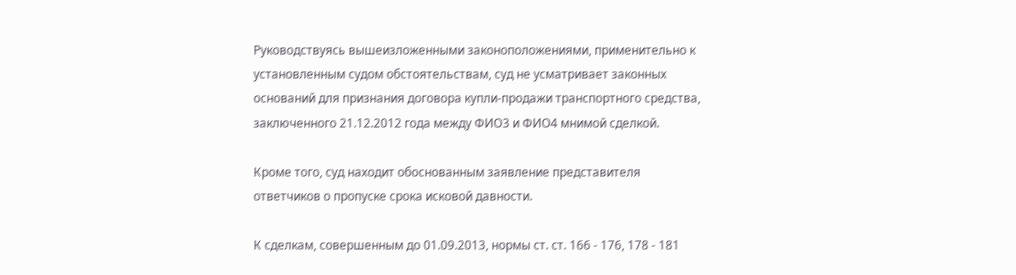Руководствуясь вышеизложенными законоположениями, применительно к установленным судом обстоятельствам, суд не усматривает законных оснований для признания договора купли-продажи транспортного средства, заключенного 21.12.2012 года между ФИО3 и ФИО4 мнимой сделкой.

Кроме того, суд находит обоснованным заявление представителя ответчиков о пропуске срока исковой давности.

К сделкам, совершенным до 01.09.2013, нормы ст. ст. 166 - 176, 178 - 181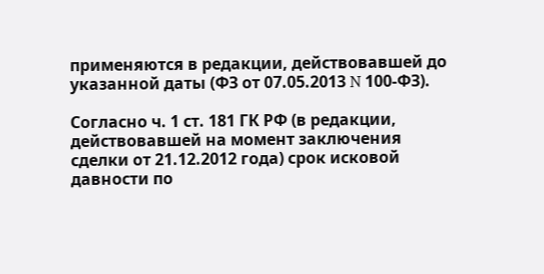применяются в редакции, действовавшей до указанной даты (ФЗ от 07.05.2013 N 100-ФЗ).

Согласно ч. 1 ст. 181 ГК РФ (в редакции, действовавшей на момент заключения сделки от 21.12.2012 года) срок исковой давности по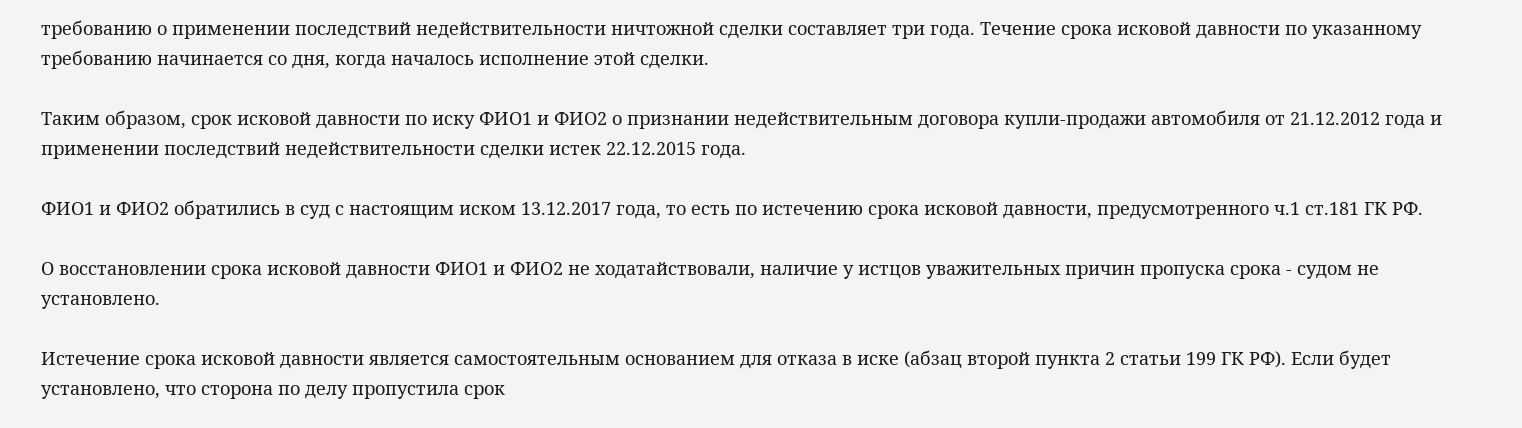требованию о применении последствий недействительности ничтожной сделки составляет три года. Течение срока исковой давности по указанному требованию начинается со дня, когда началось исполнение этой сделки.

Таким образом, срок исковой давности по иску ФИО1 и ФИО2 о признании недействительным договора купли-продажи автомобиля от 21.12.2012 года и применении последствий недействительности сделки истек 22.12.2015 года.

ФИО1 и ФИО2 обратились в суд с настоящим иском 13.12.2017 года, то есть по истечению срока исковой давности, предусмотренного ч.1 ст.181 ГК РФ.

О восстановлении срока исковой давности ФИО1 и ФИО2 не ходатайствовали, наличие у истцов уважительных причин пропуска срока - судом не установлено.

Истечение срока исковой давности является самостоятельным основанием для отказа в иске (абзац второй пункта 2 статьи 199 ГК РФ). Если будет установлено, что сторона по делу пропустила срок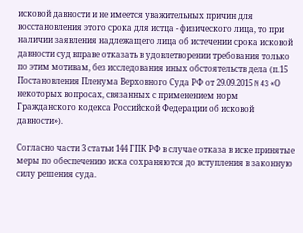исковой давности и не имеется уважительных причин для восстановления этого срока для истца - физического лица, то при наличии заявления надлежащего лица об истечении срока исковой давности суд вправе отказать в удовлетворении требования только по этим мотивам, без исследования иных обстоятельств дела (п.15 Постановления Пленума Верховного Суда РФ от 29.09.2015 N 43 «О некоторых вопросах, связанных с применением норм Гражданского кодекса Российской Федерации об исковой давности»).

Согласно части 3 статьи 144 ГПК РФ в случае отказа в иске принятые меры по обеспечению иска сохраняются до вступления в законную силу решения суда.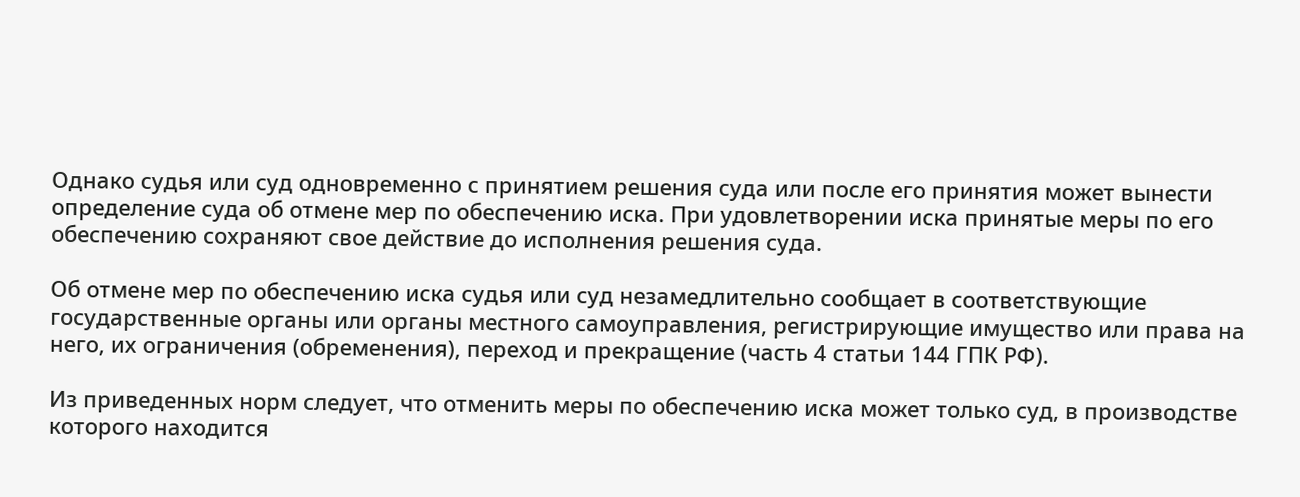Однако судья или суд одновременно с принятием решения суда или после его принятия может вынести определение суда об отмене мер по обеспечению иска. При удовлетворении иска принятые меры по его обеспечению сохраняют свое действие до исполнения решения суда.

Об отмене мер по обеспечению иска судья или суд незамедлительно сообщает в соответствующие государственные органы или органы местного самоуправления, регистрирующие имущество или права на него, их ограничения (обременения), переход и прекращение (часть 4 статьи 144 ГПК РФ).

Из приведенных норм следует, что отменить меры по обеспечению иска может только суд, в производстве которого находится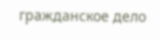гражданское дело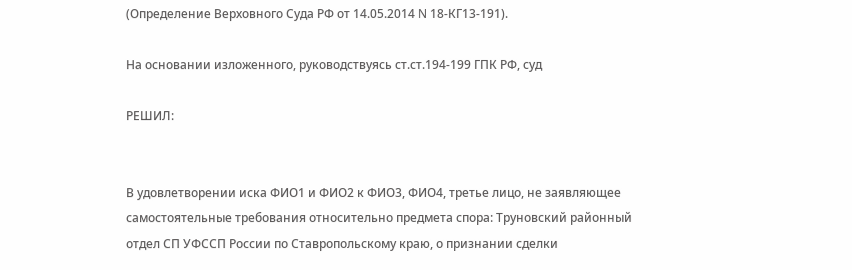(Определение Верховного Суда РФ от 14.05.2014 N 18-КГ13-191).

На основании изложенного, руководствуясь ст.ст.194-199 ГПК РФ, суд

РЕШИЛ:


В удовлетворении иска ФИО1 и ФИО2 к ФИО3, ФИО4, третье лицо, не заявляющее самостоятельные требования относительно предмета спора: Труновский районный отдел СП УФССП России по Ставропольскому краю, о признании сделки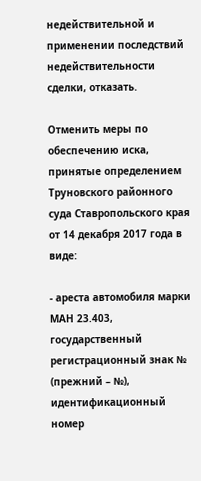недействительной и применении последствий недействительности сделки, отказать.

Отменить меры по обеспечению иска, принятые определением Труновского районного суда Ставропольского края от 14 декабря 2017 года в виде:

- ареста автомобиля марки МАН 23.403, государственный регистрационный знак № (прежний – №), идентификационный номер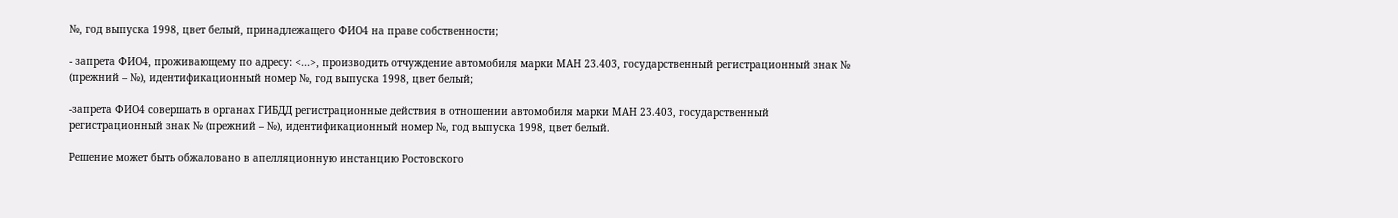№, год выпуска 1998, цвет белый, принадлежащего ФИО4 на праве собственности;

- запрета ФИО4, проживающему по адресу: <...>, производить отчуждение автомобиля марки МАН 23.403, государственный регистрационный знак № (прежний – №), идентификационный номер №, год выпуска 1998, цвет белый;

-запрета ФИО4 совершать в органах ГИБДД регистрационные действия в отношении автомобиля марки МАН 23.403, государственный регистрационный знак № (прежний – №), идентификационный номер №, год выпуска 1998, цвет белый.

Решение может быть обжаловано в апелляционную инстанцию Ростовского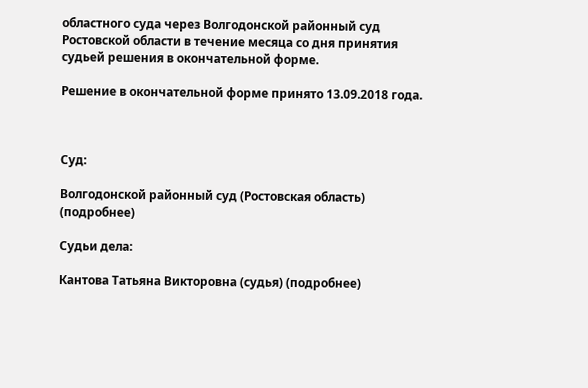областного суда через Волгодонской районный суд Ростовской области в течение месяца со дня принятия судьей решения в окончательной форме.

Решение в окончательной форме принято 13.09.2018 года.



Суд:

Волгодонской районный суд (Ростовская область) (подробнее)

Судьи дела:

Кантова Татьяна Викторовна (судья) (подробнее)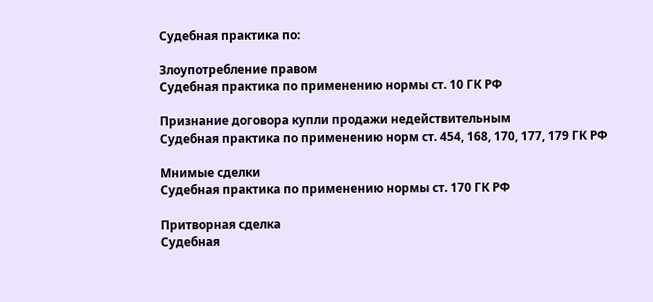Судебная практика по:

Злоупотребление правом
Судебная практика по применению нормы ст. 10 ГК РФ

Признание договора купли продажи недействительным
Судебная практика по применению норм ст. 454, 168, 170, 177, 179 ГК РФ

Мнимые сделки
Судебная практика по применению нормы ст. 170 ГК РФ

Притворная сделка
Судебная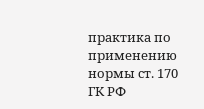практика по применению нормы ст. 170 ГК РФ